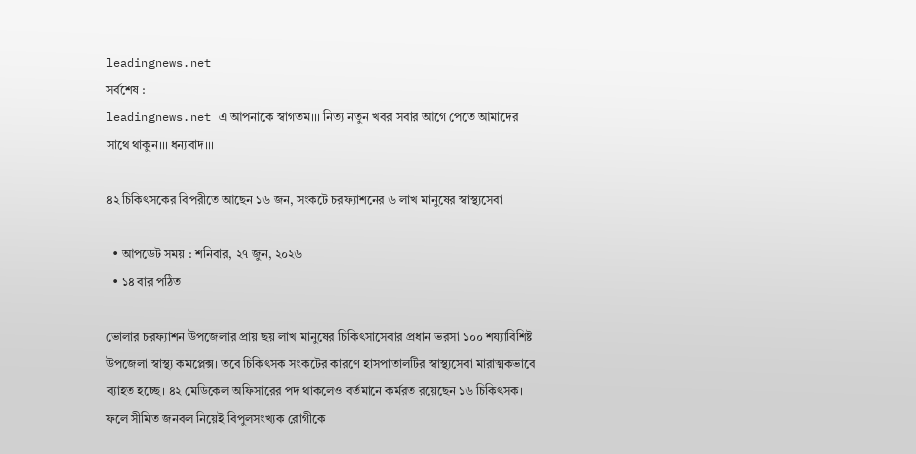leadingnews.net
সর্বশেষ :
leadingnews.net এ আপনাকে স্বাগতম।।। নিত্য নতুন খবর সবার আগে পেতে আমাদের সাথে থাকুন।।। ধন্যবাদ।।।

৪২ চিকিৎসকের বিপরীতে আছেন ১৬ জন, সংকটে চরফ্যাশনের ৬ লাখ মানুষের স্বাস্থ্যসেবা

  • আপডেট সময় : শনিবার, ২৭ জুন, ২০২৬
  • ১৪ বার পঠিত

ভোলার চরফ্যাশন উপজেলার প্রায় ছয় লাখ মানুষের চিকিৎসাসেবার প্রধান ভরসা ১০০ শয্যাবিশিষ্ট উপজেলা স্বাস্থ্য কমপ্লেক্স। তবে চিকিৎসক সংকটের কারণে হাসপাতালটির স্বাস্থ্যসেবা মারাত্মকভাবে ব্যাহত হচ্ছে। ৪২ মেডিকেল অফিসারের পদ থাকলেও বর্তমানে কর্মরত রয়েছেন ১৬ চিকিৎসক। ফলে সীমিত জনবল নিয়েই বিপুলসংখ্যক রোগীকে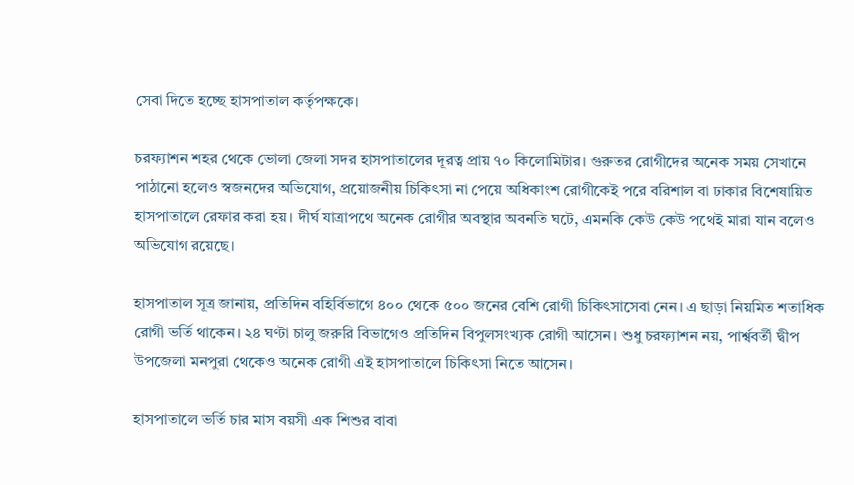সেবা দিতে হচ্ছে হাসপাতাল কর্তৃপক্ষকে।

চরফ্যাশন শহর থেকে ভোলা জেলা সদর হাসপাতালের দূরত্ব প্রায় ৭০ কিলোমিটার। গুরুতর রোগীদের অনেক সময় সেখানে পাঠানো হলেও স্বজনদের অভিযোগ, প্রয়োজনীয় চিকিৎসা না পেয়ে অধিকাংশ রোগীকেই পরে বরিশাল বা ঢাকার বিশেষায়িত হাসপাতালে রেফার করা হয়। দীর্ঘ যাত্রাপথে অনেক রোগীর অবস্থার অবনতি ঘটে, এমনকি কেউ কেউ পথেই মারা যান বলেও অভিযোগ রয়েছে।

হাসপাতাল সূত্র জানায়, প্রতিদিন বহির্বিভাগে ৪০০ থেকে ৫০০ জনের বেশি রোগী চিকিৎসাসেবা নেন। এ ছাড়া নিয়মিত শতাধিক রোগী ভর্তি থাকেন। ২৪ ঘণ্টা চালু জরুরি বিভাগেও প্রতিদিন বিপুলসংখ্যক রোগী আসেন। শুধু চরফ্যাশন নয়, পার্শ্ববর্তী দ্বীপ উপজেলা মনপুরা থেকেও অনেক রোগী এই হাসপাতালে চিকিৎসা নিতে আসেন।

হাসপাতালে ভর্তি চার মাস বয়সী এক শিশুর বাবা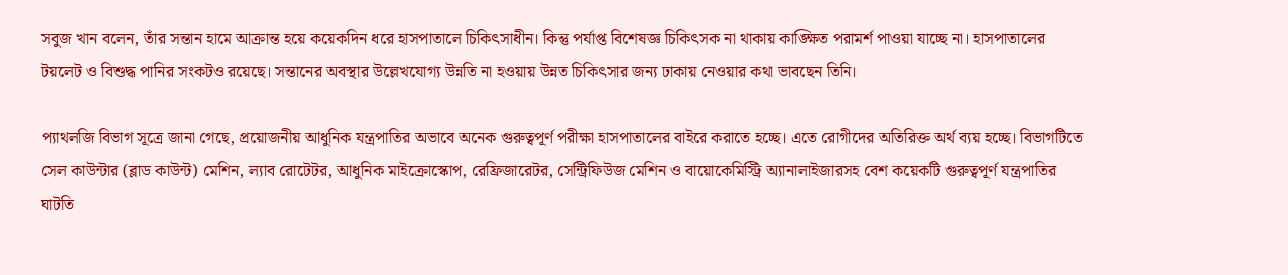সবুজ খান বলেন, তাঁর সন্তান হামে আক্রান্ত হয়ে কয়েকদিন ধরে হাসপাতালে চিকিৎসাধীন। কিন্তু পর্যাপ্ত বিশেষজ্ঞ চিকিৎসক না থাকায় কাঙ্ক্ষিত পরামর্শ পাওয়া যাচ্ছে না। হাসপাতালের টয়লেট ও বিশুদ্ধ পানির সংকটও রয়েছে। সন্তানের অবস্থার উল্লেখযোগ্য উন্নতি না হওয়ায় উন্নত চিকিৎসার জন্য ঢাকায় নেওয়ার কথা ভাবছেন তিনি।

প্যাথলজি বিভাগ সূত্রে জানা গেছে, প্রয়োজনীয় আধুনিক যন্ত্রপাতির অভাবে অনেক গুরুত্বপূর্ণ পরীক্ষা হাসপাতালের বাইরে করাতে হচ্ছে। এতে রোগীদের অতিরিক্ত অর্থ ব্যয় হচ্ছে। বিভাগটিতে সেল কাউন্টার (ব্লাড কাউন্ট) মেশিন, ল্যাব রোটেটর, আধুনিক মাইক্রোস্কোপ, রেফ্রিজারেটর, সেন্ট্রিফিউজ মেশিন ও বায়োকেমিস্ট্রি অ্যানালাইজারসহ বেশ কয়েকটি গুরুত্বপূর্ণ যন্ত্রপাতির ঘাটতি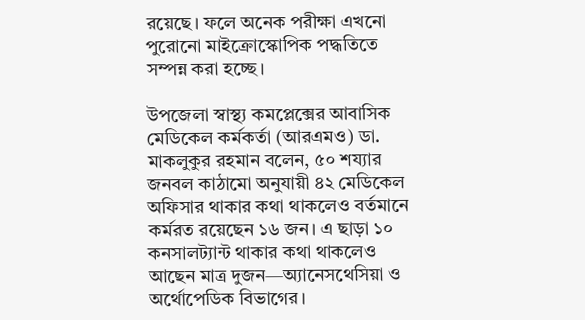রয়েছে। ফলে অনেক পরীক্ষা এখনো পুরোনো মাইক্রোস্কোপিক পদ্ধতিতে সম্পন্ন করা হচ্ছে।

উপজেলা স্বাস্থ্য কমপ্লেক্সের আবাসিক মেডিকেল কর্মকর্তা (আরএমও) ডা. মাকলুকুর রহমান বলেন, ৫০ শয্যার জনবল কাঠামো অনুযায়ী ৪২ মেডিকেল অফিসার থাকার কথা থাকলেও বর্তমানে কর্মরত রয়েছেন ১৬ জন। এ ছাড়া ১০ কনসালট্যান্ট থাকার কথা থাকলেও আছেন মাত্র দুজন—অ্যানেসথেসিয়া ও অর্থোপেডিক বিভাগের।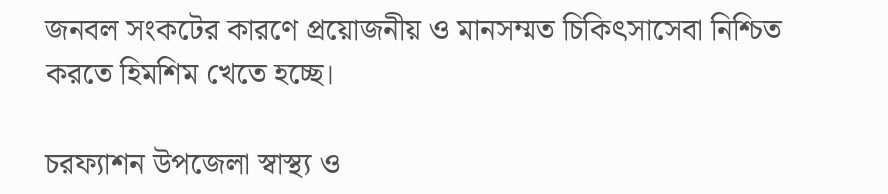জনবল সংকটের কারণে প্রয়োজনীয় ও মানসম্মত চিকিৎসাসেবা নিশ্চিত করতে হিমশিম খেতে হচ্ছে।

চরফ্যাশন উপজেলা স্বাস্থ্য ও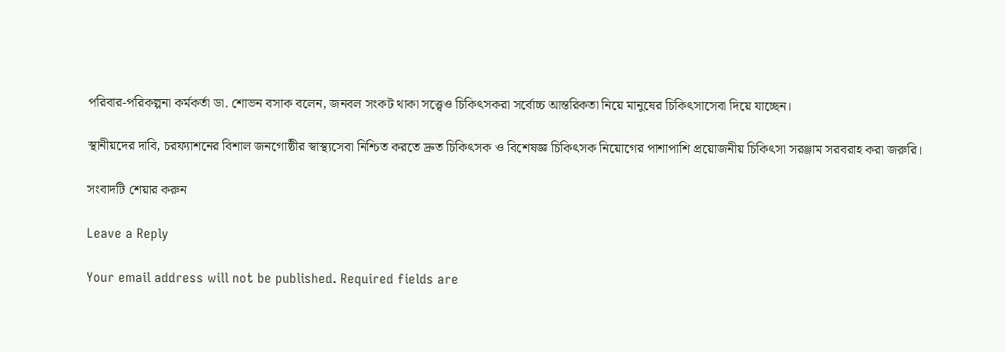পরিবার-পরিকল্পনা কর্মকর্তা ডা. শোভন বসাক বলেন, জনবল সংকট থাকা সত্ত্বেও চিকিৎসকরা সর্বোচ্চ আন্তরিকতা নিয়ে মানুষের চিকিৎসাসেবা দিয়ে যাচ্ছেন।

স্থানীয়দের দাবি, চরফ্যাশনের বিশাল জনগোষ্ঠীর স্বাস্থ্যসেবা নিশ্চিত করতে দ্রুত চিকিৎসক ও বিশেষজ্ঞ চিকিৎসক নিয়োগের পাশাপাশি প্রয়োজনীয় চিকিৎসা সরঞ্জাম সরবরাহ করা জরুরি।

সংবাদটি শেয়ার করুন

Leave a Reply

Your email address will not be published. Required fields are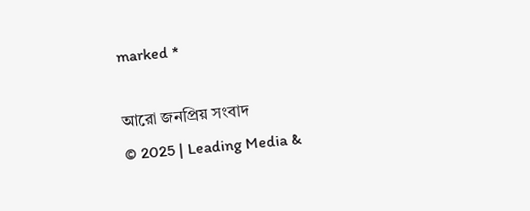marked *

আরো জনপ্রিয় সংবাদ
© 2025 | Leading Media &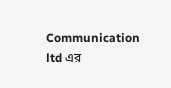Communication ltd এর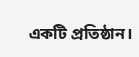এক‌টি প্রতিষ্ঠান।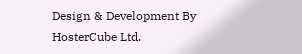Design & Development By HosterCube Ltd.